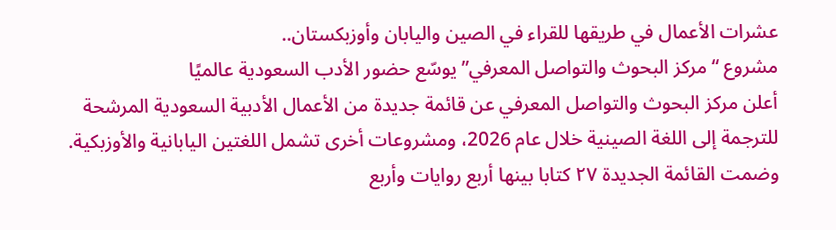عشرات الأعمال في طريقها للقراء في الصين واليابان وأوزبكستان..
مشروع “مركز البحوث والتواصل المعرفي” يوسّع حضور الأدب السعودية عالميًا
أعلن مركز البحوث والتواصل المعرفي عن قائمة جديدة من الأعمال الأدبية السعودية المرشحة للترجمة إلى اللغة الصينية خلال عام 2026، ومشروعات أخرى تشمل اللغتين اليابانية والأوزبكية. وضمت القائمة الجديدة ٢٧ كتابا بينها أربع روايات وأربع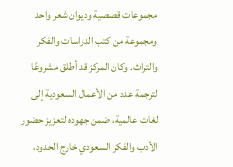مجموعات قصصية وديوان شعر واحد ومجموعة من كتب الدراسات والفكر والتراث. وكان المركز قد أطلق مشروعًا لترجمة عدد من الأعمال السعودية إلى لغات عالمية، ضمن جهوده لتعزيز حضور الأدب والفكر السعودي خارج الحدود،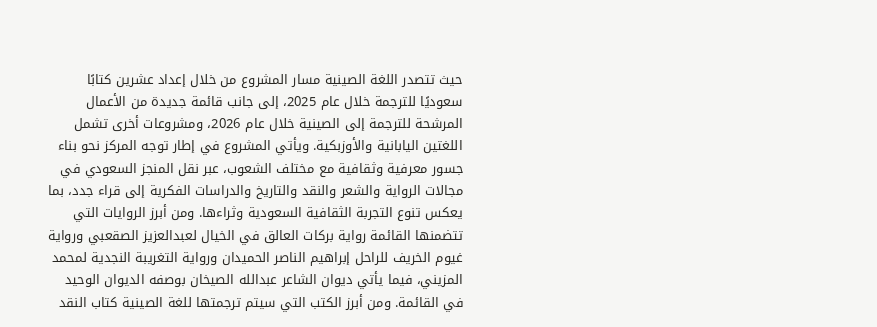حيث تتصدر اللغة الصينية مسار المشروع من خلال إعداد عشرين كتابًا سعوديًا للترجمة خلال عام 2025، إلى جانب قائمة جديدة من الأعمال المرشحة للترجمة إلى الصينية خلال عام 2026، ومشروعات أخرى تشمل اللغتين اليابانية والأوزبكية. ويأتي المشروع في إطار توجه المركز نحو بناء جسور معرفية وثقافية مع مختلف الشعوب، عبر نقل المنجز السعودي في مجالات الرواية والشعر والنقد والتاريخ والدراسات الفكرية إلى قراء جدد، بما يعكس تنوع التجربة الثقافية السعودية وثراءها. ومن أبرز الروايات التي تتضمنها القائمة رواية بركات العالق في الخيال لعبدالعزيز الصقعبي ورواية غيوم الخريف للراحل إبراهيم الناصر الحميدان ورواية التغريبة النجدية لمحمد المزيني، فيما يأتي ديوان الشاعر عبدالله الصيخان بوصفه الديوان الوحيد في القائمة. ومن أبرز الكتب التي سيتم ترجمتها للغة الصينية كتاب النقد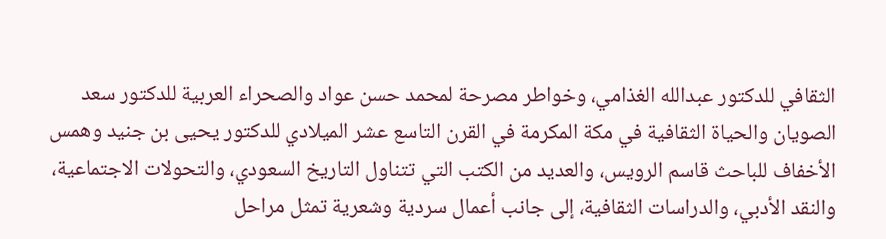الثقافي للدكتور عبدالله الغذامي، وخواطر مصرحة لمحمد حسن عواد والصحراء العربية للدكتور سعد الصويان والحياة الثقافية في مكة المكرمة في القرن التاسع عشر الميلادي للدكتور يحيى بن جنيد وهمس الأخفاف للباحث قاسم الرويس، والعديد من الكتب التي تتناول التاريخ السعودي، والتحولات الاجتماعية، والنقد الأدبي، والدراسات الثقافية، إلى جانب أعمال سردية وشعرية تمثل مراحل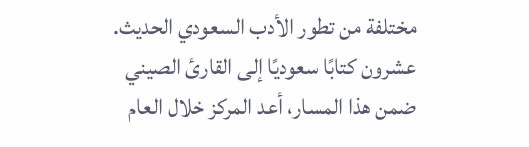مختلفة من تطور الأدب السعودي الحديث. عشرون كتابًا سعوديًا إلى القارئ الصيني ضمن هذا المسار، أعد المركز خلال العام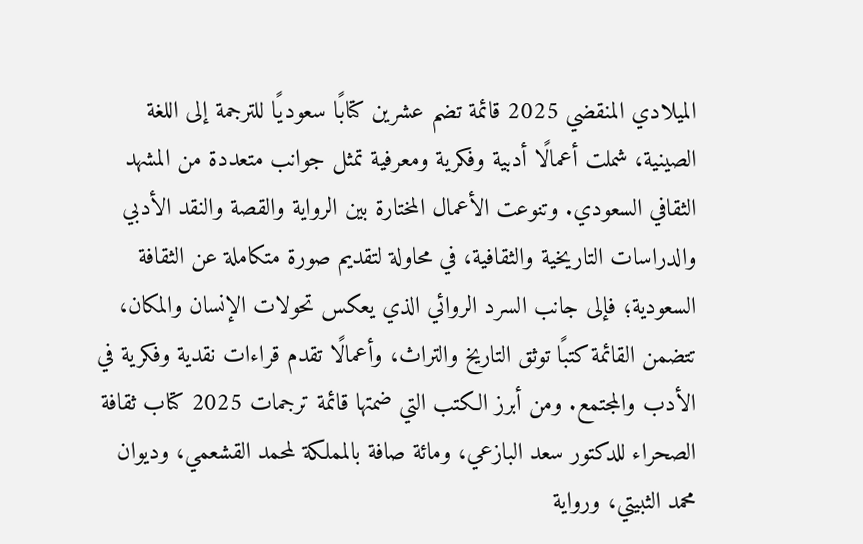الميلادي المنقضي 2025 قائمة تضم عشرين كتابًا سعوديًا للترجمة إلى اللغة الصينية، شملت أعمالًا أدبية وفكرية ومعرفية تمثل جوانب متعددة من المشهد الثقافي السعودي. وتنوعت الأعمال المختارة بين الرواية والقصة والنقد الأدبي والدراسات التاريخية والثقافية، في محاولة لتقديم صورة متكاملة عن الثقافة السعودية؛ فإلى جانب السرد الروائي الذي يعكس تحولات الإنسان والمكان، تتضمن القائمة كتبًا توثق التاريخ والتراث، وأعمالًا تقدم قراءات نقدية وفكرية في الأدب والمجتمع. ومن أبرز الكتب التي ضمتها قائمة ترجمات 2025 كتاب ثقافة الصحراء للدكتور سعد البازعي، ومائة صافة بالمملكة لمحمد القشعمي، وديوان محمد الثبيتي، ورواية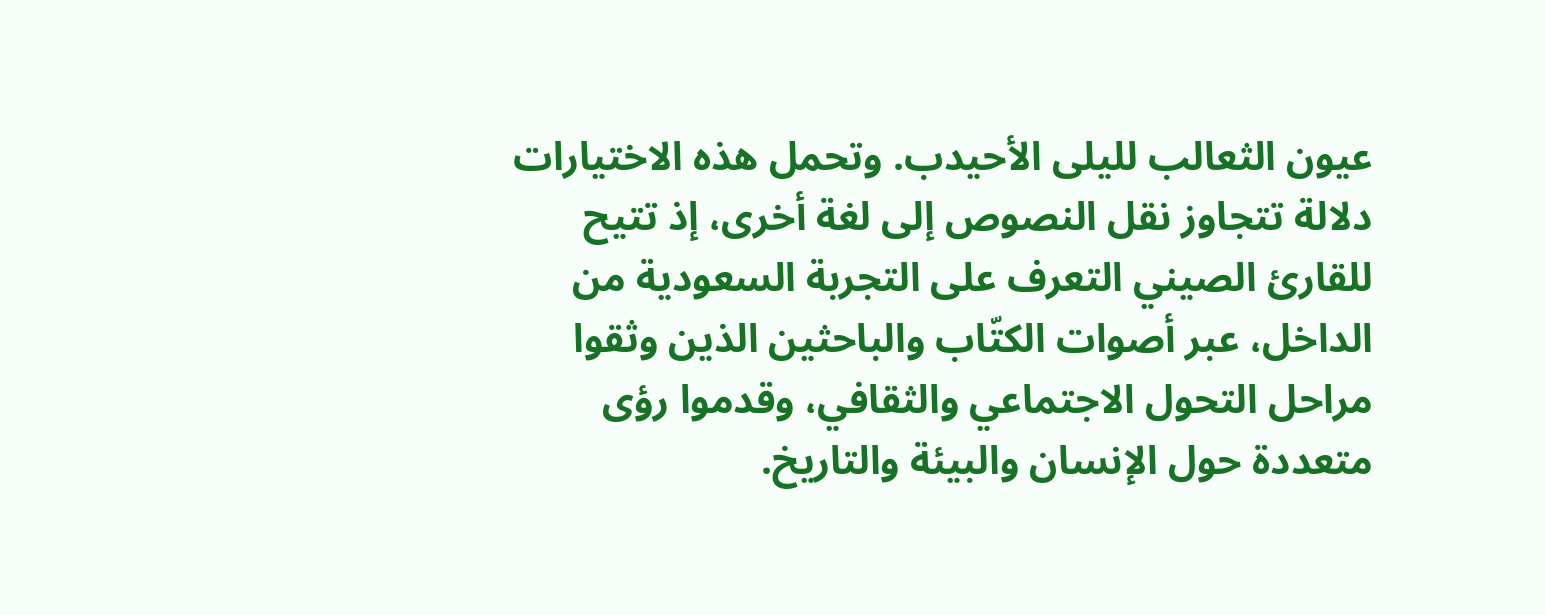عيون الثعالب لليلى الأحيدب. وتحمل هذه الاختيارات دلالة تتجاوز نقل النصوص إلى لغة أخرى، إذ تتيح للقارئ الصيني التعرف على التجربة السعودية من الداخل، عبر أصوات الكتّاب والباحثين الذين وثقوا مراحل التحول الاجتماعي والثقافي، وقدموا رؤى متعددة حول الإنسان والبيئة والتاريخ.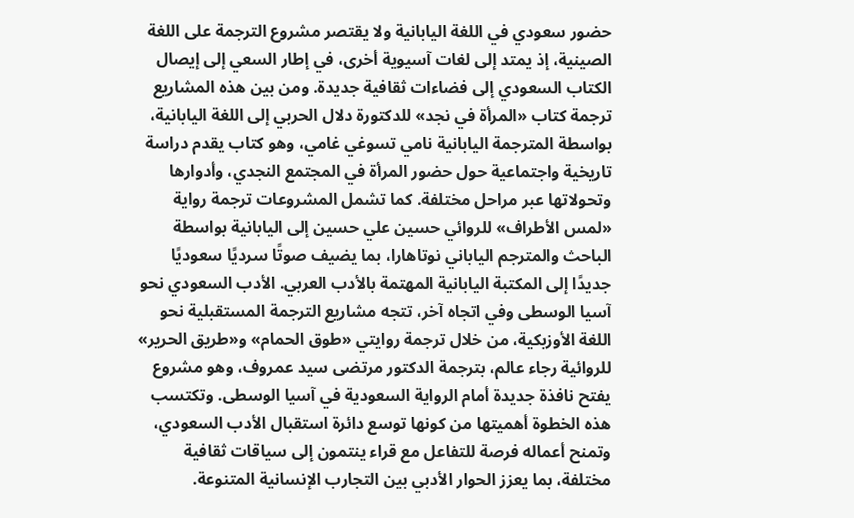حضور سعودي في اللغة اليابانية ولا يقتصر مشروع الترجمة على اللغة الصينية، إذ يمتد إلى لغات آسيوية أخرى، في إطار السعي إلى إيصال الكتاب السعودي إلى فضاءات ثقافية جديدة. ومن بين هذه المشاريع ترجمة كتاب «المرأة في نجد» للدكتورة دلال الحربي إلى اللغة اليابانية، بواسطة المترجمة اليابانية نامي تسوغي غامي، وهو كتاب يقدم دراسة تاريخية واجتماعية حول حضور المرأة في المجتمع النجدي، وأدوارها وتحولاتها عبر مراحل مختلفة. كما تشمل المشروعات ترجمة رواية «لمس الأطراف» للروائي حسين علي حسين إلى اليابانية بواسطة الباحث والمترجم الياباني نوتاهارا، بما يضيف صوتًا سرديًا سعوديًا جديدًا إلى المكتبة اليابانية المهتمة بالأدب العربي. الأدب السعودي نحو آسيا الوسطى وفي اتجاه آخر، تتجه مشاريع الترجمة المستقبلية نحو اللغة الأوزبكية، من خلال ترجمة روايتي «طوق الحمام» و«طريق الحرير» للروائية رجاء عالم، بترجمة الدكتور مرتضى سيد عمروف، وهو مشروع يفتح نافذة جديدة أمام الرواية السعودية في آسيا الوسطى. وتكتسب هذه الخطوة أهميتها من كونها توسع دائرة استقبال الأدب السعودي، وتمنح أعماله فرصة للتفاعل مع قراء ينتمون إلى سياقات ثقافية مختلفة، بما يعزز الحوار الأدبي بين التجارب الإنسانية المتنوعة.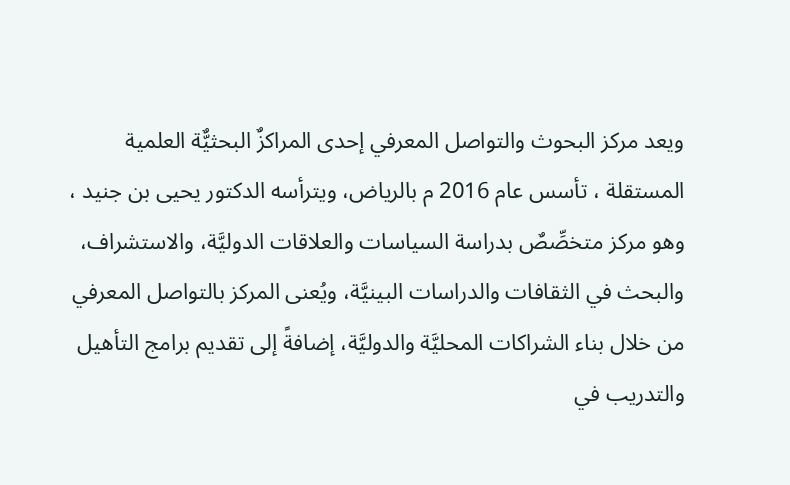ويعد مركز البحوث والتواصل المعرفي إحدى المراكزٌ البحثيٌّة العلمية المستقلة ، تأسس عام 2016 م بالرياض، ويترأسه الدكتور يحيى بن جنيد ، وهو مركز متخصِّصٌ بدراسة السياسات والعلاقات الدوليَّة، والاستشراف، والبحث في الثقافات والدراسات البينيَّة، ويُعنى المركز بالتواصل المعرفي من خلال بناء الشراكات المحليَّة والدوليَّة، إضافةً إلى تقديم برامج التأهيل والتدريب في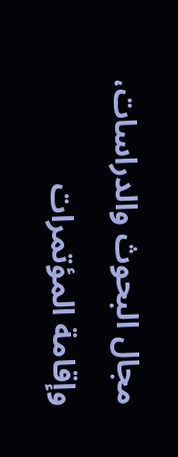مجال البحوث والدراسات، وإقامة المؤتمرات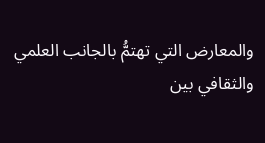والمعارض التي تهتمُّ بالجانب العلمي والثقافي بين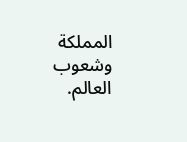المملكة وشعوب العالم.